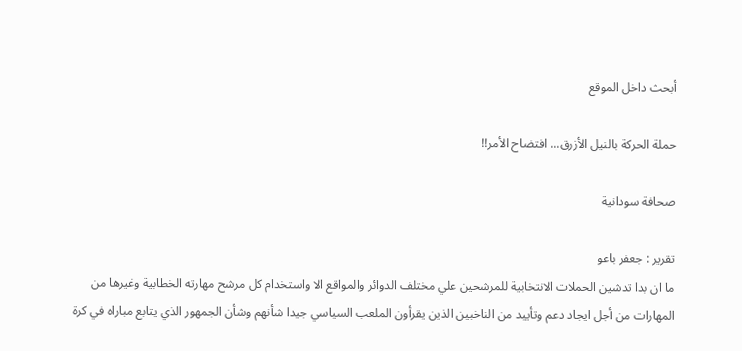أبحث داخل الموقع

حملة الحركة بالنيل الأزرق... افتضاح الأمر!!

صحافة سودانية

تقرير : جعفر باعو
ما ان بدا تدشين الحملات الانتخابية للمرشحين علي مختلف الدوائر والمواقع الا واستخدام كل مرشح مهارته الخطابية وغيرها من المهارات من أجل ايجاد دعم وتأييد من الناخبين الذين يقرأون الملعب السياسي جيدا شأنهم وشأن الجمهور الذي يتابع مباراه في كرة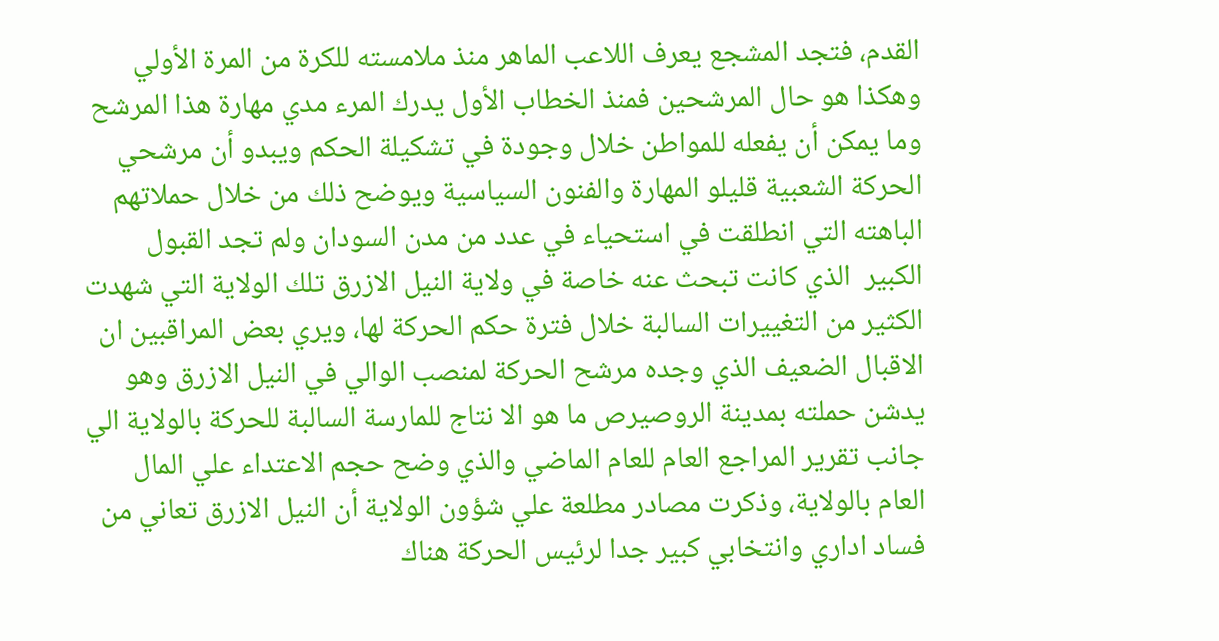القدم، فتجد المشجع يعرف اللاعب الماهر منذ ملامسته للكرة من المرة الأولي وهكذا هو حال المرشحين فمنذ الخطاب الأول يدرك المرء مدي مهارة هذا المرشح وما يمكن أن يفعله للمواطن خلال وجودة في تشكيلة الحكم ويبدو أن مرشحي الحركة الشعبية قليلو المهارة والفنون السياسية ويوضح ذلك من خلال حملاتهم الباهته التي انطلقت في استحياء في عدد من مدن السودان ولم تجد القبول الكبير  الذي كانت تبحث عنه خاصة في ولاية النيل الازرق تلك الولاية التي شهدت الكثير من التغييرات السالبة خلال فترة حكم الحركة لها، ويري بعض المراقبين ان الاقبال الضعيف الذي وجده مرشح الحركة لمنصب الوالي في النيل الازرق وهو يدشن حملته بمدينة الروصيرص ما هو الا نتاج للمارسة السالبة للحركة بالولاية الي جانب تقرير المراجع العام للعام الماضي والذي وضح حجم الاعتداء علي المال العام بالولاية، وذكرت مصادر مطلعة علي شؤون الولاية أن النيل الازرق تعاني من فساد اداري وانتخابي كبير جدا لرئيس الحركة هناك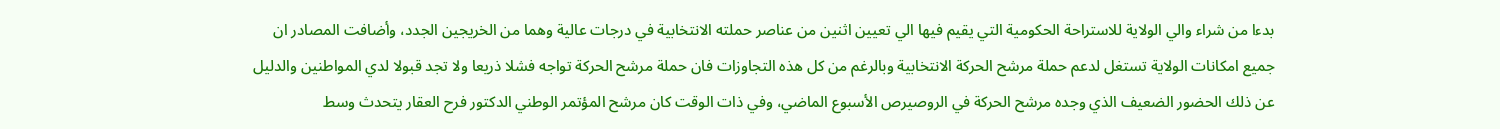بدءا من شراء والي الولاية للاستراحة الحكومية التي يقيم فيها الي تعيين اثنين من عناصر حملته الانتخابية في درجات عالية وهما من الخريجين الجدد، وأضافت المصادر ان جميع امكانات الولاية تستغل لدعم حملة مرشح الحركة الانتخابية وبالرغم من كل هذه التجاوزات فان حملة مرشح الحركة تواجه فشلا ذريعا ولا تجد قبولا لدي المواطنين والدليل عن ذلك الحضور الضعيف الذي وجده مرشح الحركة في الروصيرص الأسبوع الماضي، وفي ذات الوقت كان مرشح المؤتمر الوطني الدكتور فرح العقار يتحدث وسط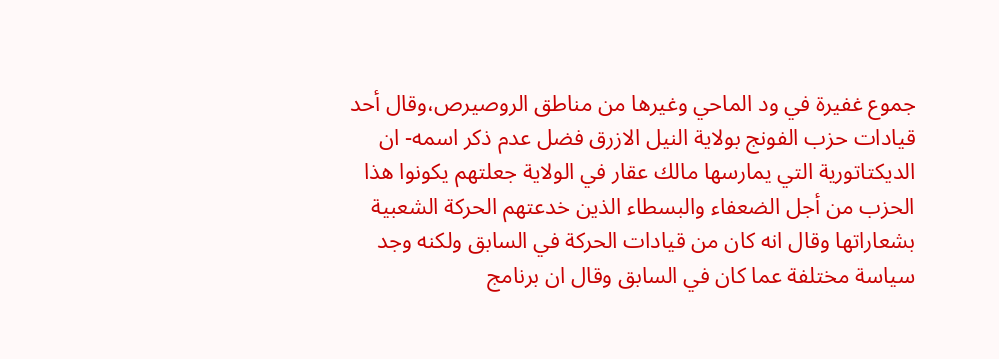جموع غفيرة في ود الماحي وغيرها من مناطق الروصيرص،وقال أحد قيادات حزب الفونج بولاية النيل الازرق فضل عدم ذكر اسمه- ان الديكتاتورية التي يمارسها مالك عقار في الولاية جعلتهم يكونوا هذا الحزب من أجل الضعفاء والبسطاء الذين خدعتهم الحركة الشعبية بشعاراتها وقال انه كان من قيادات الحركة في السابق ولكنه وجد سياسة مختلفة عما كان في السابق وقال ان برنامج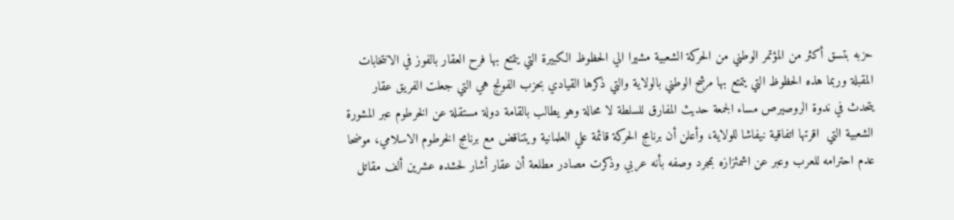حزبه بتسق أكثر من المؤتمر الوطني من الحركة الشعبية مشيرا الي الحظوظ الكبيرة التي يتمتع بها فرح العقار بالفوز في الانتخابات المقبلة وربما هذه الحظوظ التي يتمتع بها مرشح الوطني بالولاية والتي ذكرها القيادي بحزب الفونج هي التي جعلت الفريق عقار يتحدث في ندوة الروصيرص مساء الجمعة حديث المفارق للسلطة لا محالة وهو يطالب بالقامة دولة مستقلة عن الخرطوم عبر المشورة الشعبية التي  اقرتها اتفاقية نيفاشا للولاية، وأعلن أن برنامج الحركة قائمة علي العلمانية ويتناقض مع برنامج الخرطوم الاسلامي، موضحا عدم احترامه للعرب وعبر عن اشمئزازه بمجرد وصفه بأنه عربي وذكرت مصادر مطلعة أن عقار أشار لحشده عشرين ألف مقاتل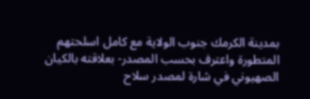بمدينة الكرمك جنوب الولاية مع كامل اسلحتهم المتطورة واعترف بحسب المصدر- بعلاقته بالكيان الصهيوني في شارة لمصدر سلاح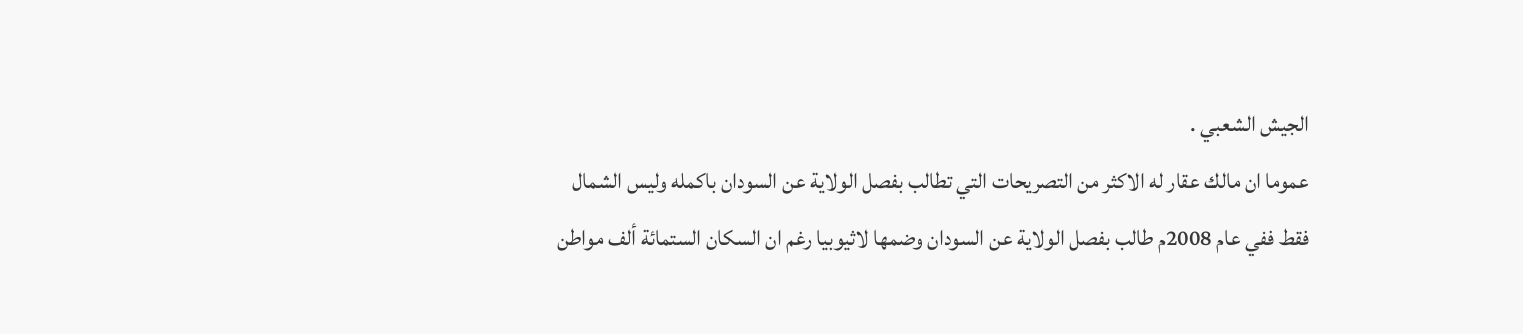الجيش الشعبي .
عموما ان مالك عقار له الاكثر من التصريحات التي تطالب بفصل الولاية عن السودان باكمله وليس الشمال فقط ففي عام 2008م طالب بفصل الولاية عن السودان وضمها لاثيوبيا رغم ان السكان الستمائة ألف مواطن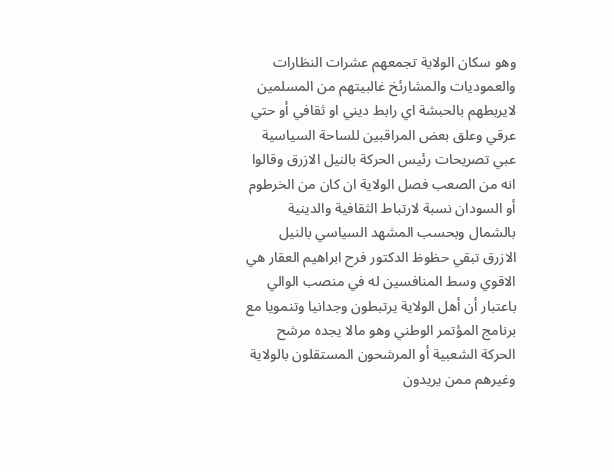وهو سكان الولاية تجمعهم عشرات النظارات والعموديات والمشارئخ غالبيتهم من المسلمين لايربطهم بالحبشة اي رابط ديني او ثقافي أو حتي عرقي وعلق بعض المراقبين للساحة السياسية عبي تصريحات رئيس الحركة بالنيل الازرق وقالوا انه من الصعب فصل الولاية ان كان من الخرطوم أو السودان نسبة لارتباط الثقافية والدينية بالشمال وبحسب المشهد السياسي بالنيل الازرق تبقي حظوظ الدكتور فرح ابراهيم العقار هي الاقوي وسط المنافسين له في منصب الوالي باعتبار أن أهل الولاية يرتبطون وجدانيا وتنمويا مع برنامج المؤتمر الوطني وهو مالا يجده مرشح الحركة الشعبية أو المرشحون المستقلون بالولاية وغيرهم ممن يريدون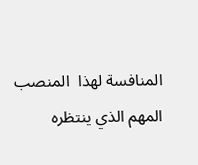المنافسة لهذا  المنصب المهم الذي ينتظره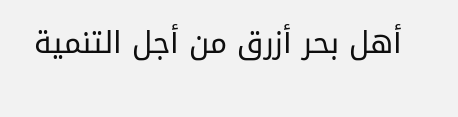أهل بحر أزرق من أجل التنمية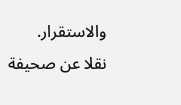والاستقرار.
نقلا عن صحيفة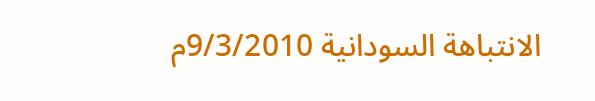الانتباهة السودانية 9/3/2010م